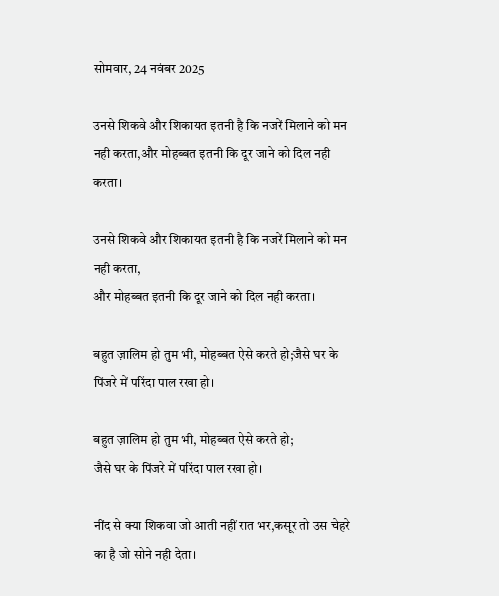सोमवार, 24 नवंबर 2025

उनसे शिकवे और शिकायत इतनी है कि नजरें मिलाने को मन नही करता,और मोहब्बत इतनी कि दूर जाने को दिल नही करता।

उनसे शिकवे और शिकायत इतनी है कि नजरें मिलाने को मन नही करता,
और मोहब्बत इतनी कि दूर जाने को दिल नही करता।

बहुत ज़ालिम हो तुम भी, मोहब्बत ऐसे करते हो;जैसे घर के पिंजरे में परिंदा पाल रखा हो।

बहुत ज़ालिम हो तुम भी, मोहब्बत ऐसे करते हो;
जैसे घर के पिंजरे में परिंदा पाल रखा हो।

नींद से क्या शिकवा जो आती नहीं रात भर,कसूर तो उस चेहरे का है जो सोने नही देता।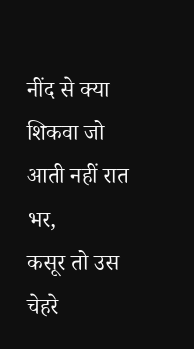नींद से क्या शिकवा जो आती नहीं रात भर,
कसूर तो उस चेहरे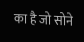का है जो सोने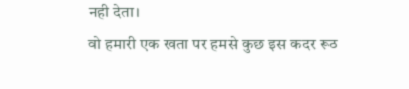नही देता।
वो हमारी एक खता पर हमसे कुछ इस कदर रूठ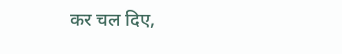कर चल दिए,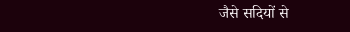जैसे सदियों से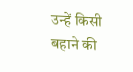उन्हें किसी बहाने की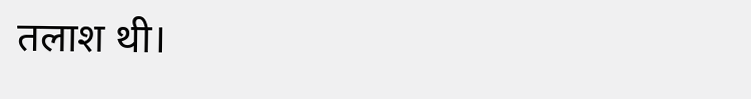तलाश थी।